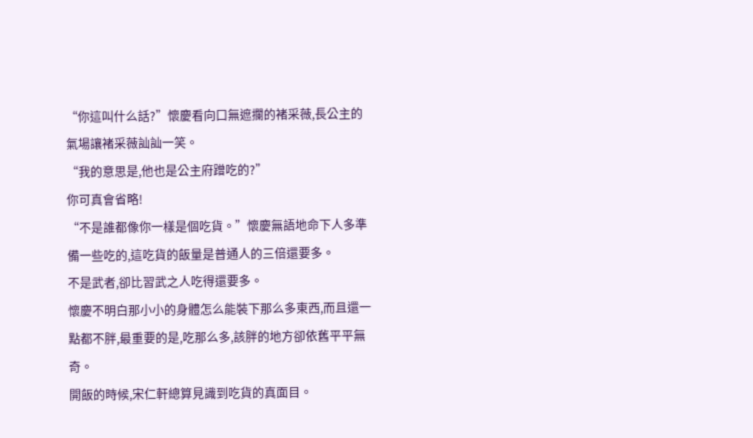“你這叫什么話?”懷慶看向口無遮攔的褚采薇,長公主的氣場讓褚采薇訕訕一笑。
“我的意思是,他也是公主府蹭吃的?”
你可真會省略!
“不是誰都像你一樣是個吃貨。”懷慶無語地命下人多準備一些吃的,這吃貨的飯量是普通人的三倍還要多。
不是武者,卻比習武之人吃得還要多。
懷慶不明白那小小的身體怎么能裝下那么多東西,而且還一點都不胖,最重要的是,吃那么多,該胖的地方卻依舊平平無奇。
開飯的時候,宋仁軒總算見識到吃貨的真面目。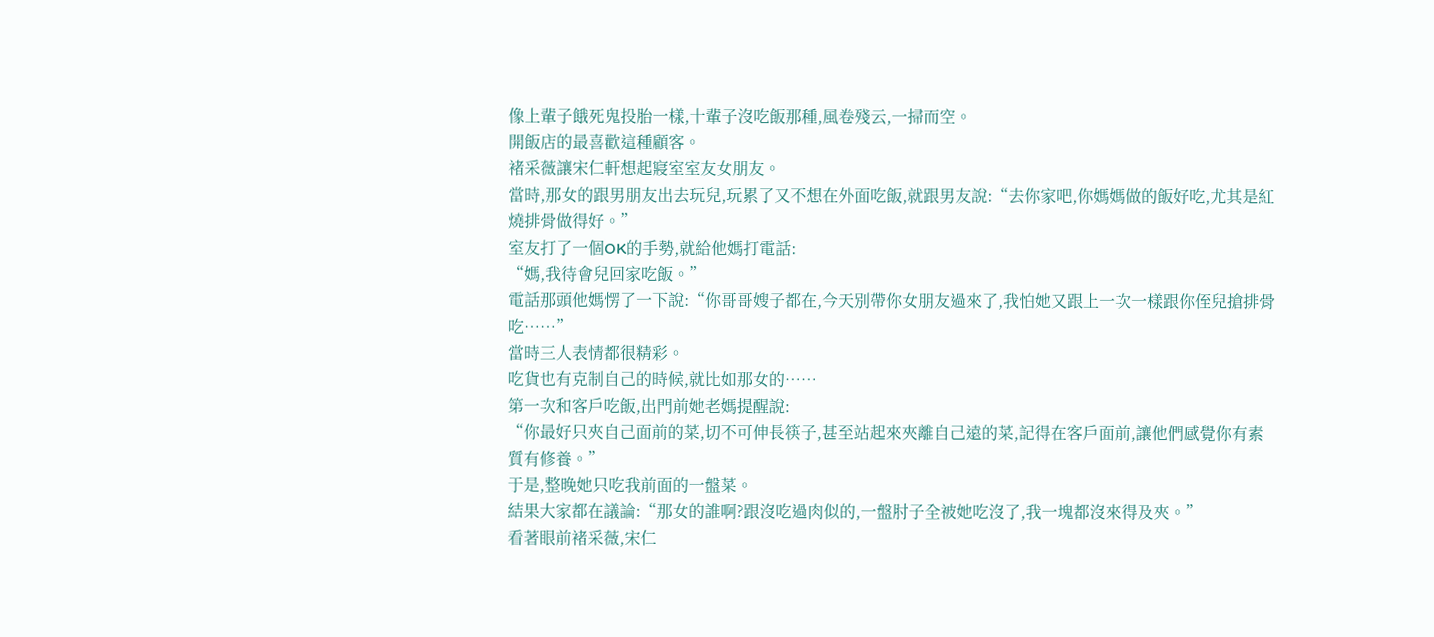像上輩子餓死鬼投胎一樣,十輩子沒吃飯那種,風卷殘云,一掃而空。
開飯店的最喜歡這種顧客。
褚采薇讓宋仁軒想起寢室室友女朋友。
當時,那女的跟男朋友出去玩兒,玩累了又不想在外面吃飯,就跟男友說:“去你家吧,你媽媽做的飯好吃,尤其是紅燒排骨做得好。”
室友打了一個OK的手勢,就給他媽打電話:
“媽,我待會兒回家吃飯。”
電話那頭他媽愣了一下說:“你哥哥嫂子都在,今天別帶你女朋友過來了,我怕她又跟上一次一樣跟你侄兒搶排骨吃……”
當時三人表情都很精彩。
吃貨也有克制自己的時候,就比如那女的……
第一次和客戶吃飯,出門前她老媽提醒說:
“你最好只夾自己面前的菜,切不可伸長筷子,甚至站起來夾離自己遠的菜,記得在客戶面前,讓他們感覺你有素質有修養。”
于是,整晚她只吃我前面的一盤菜。
結果大家都在議論:“那女的誰啊?跟沒吃過肉似的,一盤肘子全被她吃沒了,我一塊都沒來得及夾。”
看著眼前褚采薇,宋仁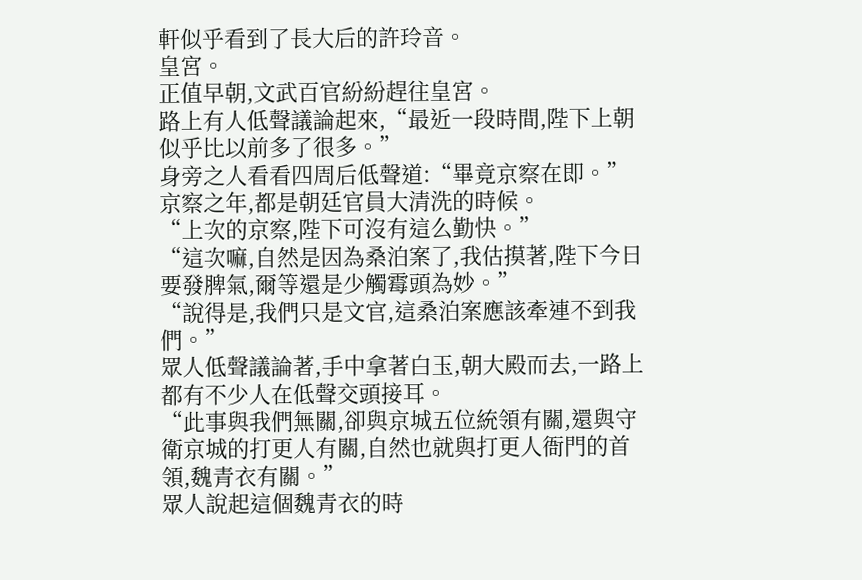軒似乎看到了長大后的許玲音。
皇宮。
正值早朝,文武百官紛紛趕往皇宮。
路上有人低聲議論起來,“最近一段時間,陛下上朝似乎比以前多了很多。”
身旁之人看看四周后低聲道:“畢竟京察在即。”
京察之年,都是朝廷官員大清洗的時候。
“上次的京察,陛下可沒有這么勤快。”
“這次嘛,自然是因為桑泊案了,我估摸著,陛下今日要發脾氣,爾等還是少觸霉頭為妙。”
“說得是,我們只是文官,這桑泊案應該牽連不到我們。”
眾人低聲議論著,手中拿著白玉,朝大殿而去,一路上都有不少人在低聲交頭接耳。
“此事與我們無關,卻與京城五位統領有關,還與守衛京城的打更人有關,自然也就與打更人衙門的首領,魏青衣有關。”
眾人說起這個魏青衣的時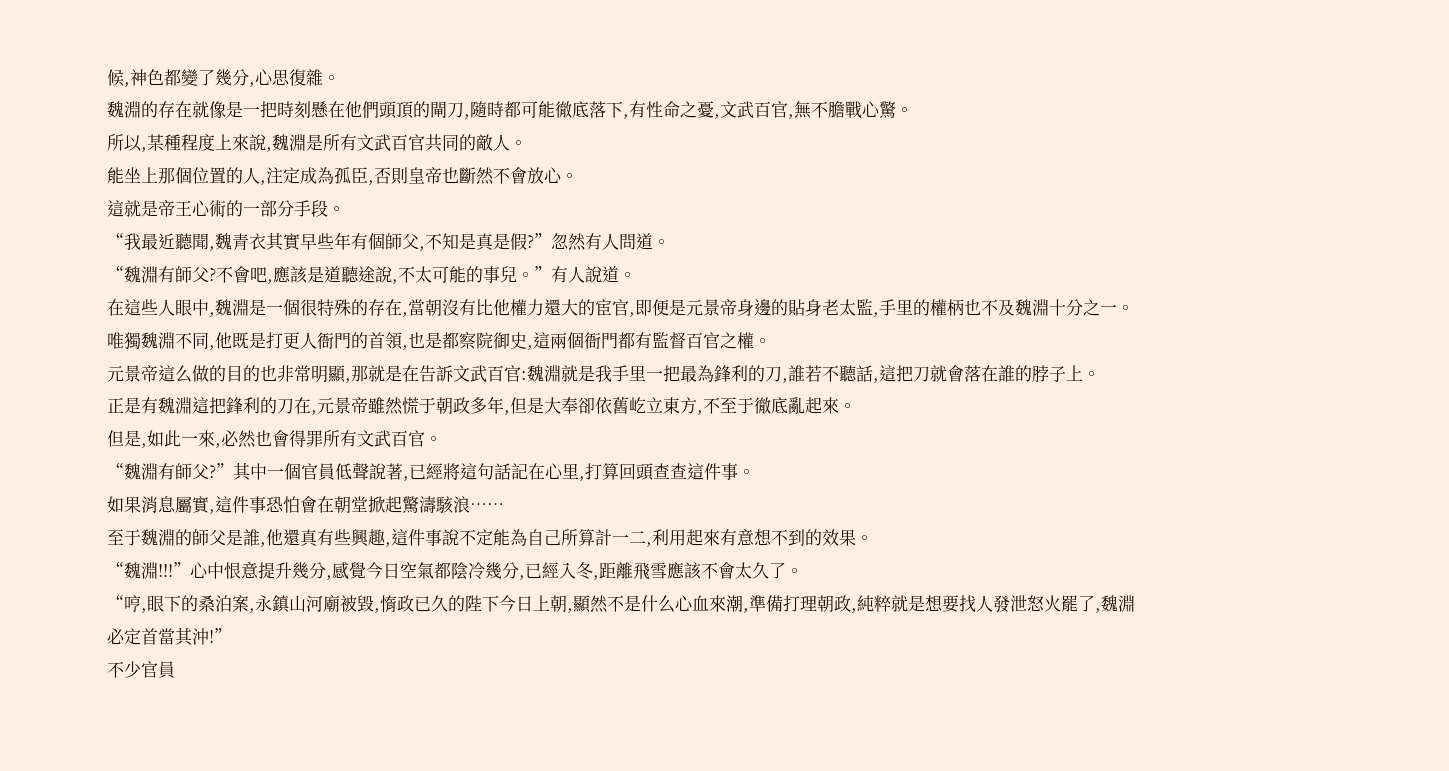候,神色都變了幾分,心思復雜。
魏淵的存在就像是一把時刻懸在他們頭頂的閘刀,隨時都可能徹底落下,有性命之憂,文武百官,無不膽戰心驚。
所以,某種程度上來說,魏淵是所有文武百官共同的敵人。
能坐上那個位置的人,注定成為孤臣,否則皇帝也斷然不會放心。
這就是帝王心術的一部分手段。
“我最近聽聞,魏青衣其實早些年有個師父,不知是真是假?”忽然有人問道。
“魏淵有師父?不會吧,應該是道聽途說,不太可能的事兒。”有人說道。
在這些人眼中,魏淵是一個很特殊的存在,當朝沒有比他權力還大的宦官,即便是元景帝身邊的貼身老太監,手里的權柄也不及魏淵十分之一。
唯獨魏淵不同,他既是打更人衙門的首領,也是都察院御史,這兩個衙門都有監督百官之權。
元景帝這么做的目的也非常明顯,那就是在告訴文武百官:魏淵就是我手里一把最為鋒利的刀,誰若不聽話,這把刀就會落在誰的脖子上。
正是有魏淵這把鋒利的刀在,元景帝雖然慌于朝政多年,但是大奉卻依舊屹立東方,不至于徹底亂起來。
但是,如此一來,必然也會得罪所有文武百官。
“魏淵有師父?”其中一個官員低聲說著,已經將這句話記在心里,打算回頭查查這件事。
如果消息屬實,這件事恐怕會在朝堂掀起驚濤駭浪……
至于魏淵的師父是誰,他還真有些興趣,這件事說不定能為自己所算計一二,利用起來有意想不到的效果。
“魏淵!!!”心中恨意提升幾分,感覺今日空氣都陰冷幾分,已經入冬,距離飛雪應該不會太久了。
“哼,眼下的桑泊案,永鎮山河廟被毀,惰政已久的陛下今日上朝,顯然不是什么心血來潮,準備打理朝政,純粹就是想要找人發泄怒火罷了,魏淵必定首當其沖!”
不少官員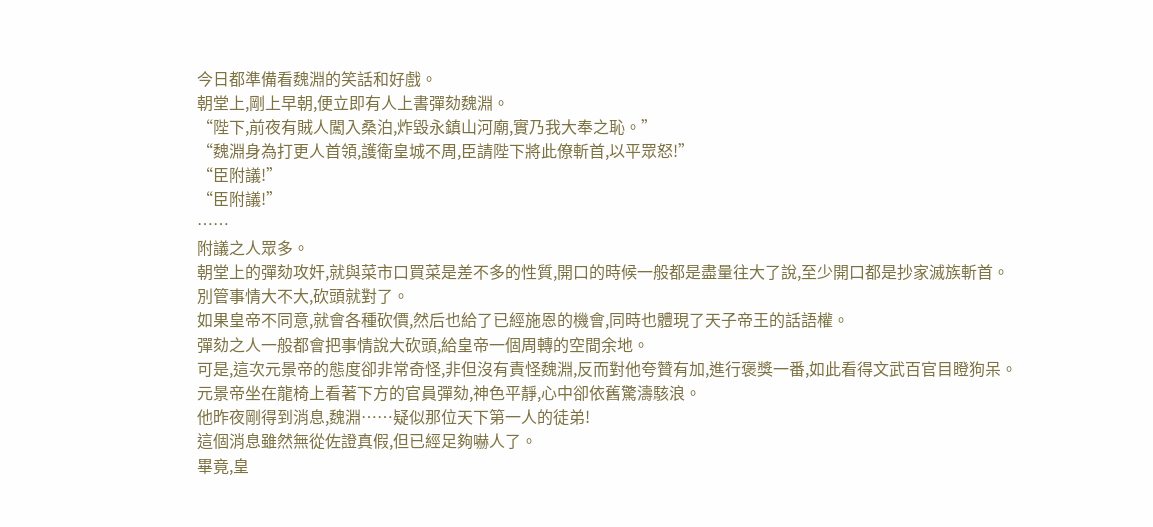今日都準備看魏淵的笑話和好戲。
朝堂上,剛上早朝,便立即有人上書彈劾魏淵。
“陛下,前夜有賊人闖入桑泊,炸毀永鎮山河廟,實乃我大奉之恥。”
“魏淵身為打更人首領,護衛皇城不周,臣請陛下將此僚斬首,以平眾怒!”
“臣附議!”
“臣附議!”
……
附議之人眾多。
朝堂上的彈劾攻奸,就與菜市口買菜是差不多的性質,開口的時候一般都是盡量往大了說,至少開口都是抄家滅族斬首。
別管事情大不大,砍頭就對了。
如果皇帝不同意,就會各種砍價,然后也給了已經施恩的機會,同時也體現了天子帝王的話語權。
彈劾之人一般都會把事情說大砍頭,給皇帝一個周轉的空間余地。
可是,這次元景帝的態度卻非常奇怪,非但沒有責怪魏淵,反而對他夸贊有加,進行褒獎一番,如此看得文武百官目瞪狗呆。
元景帝坐在龍椅上看著下方的官員彈劾,神色平靜,心中卻依舊驚濤駭浪。
他昨夜剛得到消息,魏淵……疑似那位天下第一人的徒弟!
這個消息雖然無從佐證真假,但已經足夠嚇人了。
畢竟,皇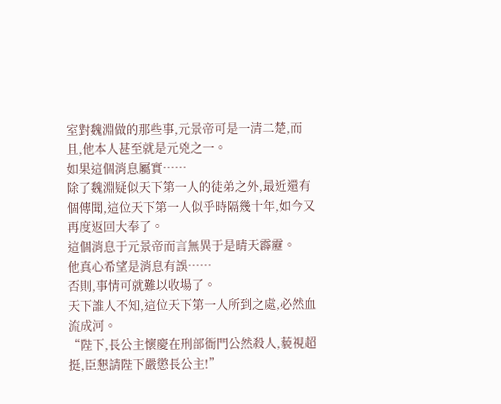室對魏淵做的那些事,元景帝可是一清二楚,而且,他本人甚至就是元兇之一。
如果這個消息屬實……
除了魏淵疑似天下第一人的徒弟之外,最近還有個傳聞,這位天下第一人似乎時隔幾十年,如今又再度返回大奉了。
這個消息于元景帝而言無異于是晴天霹靂。
他真心希望是消息有誤……
否則,事情可就難以收場了。
天下誰人不知,這位天下第一人所到之處,必然血流成河。
“陛下,長公主懷慶在刑部衙門公然殺人,藐視超挺,臣懇請陛下嚴懲長公主!”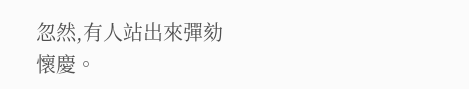忽然,有人站出來彈劾懷慶。